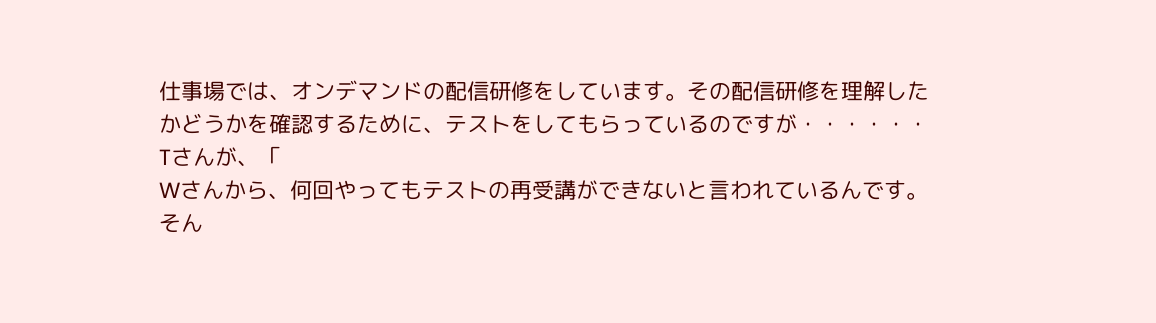仕事場では、オンデマンドの配信研修をしています。その配信研修を理解したかどうかを確認するために、テストをしてもらっているのですが・・・・・・
Tさんが、「
Wさんから、何回やってもテストの再受講ができないと言われているんです。そん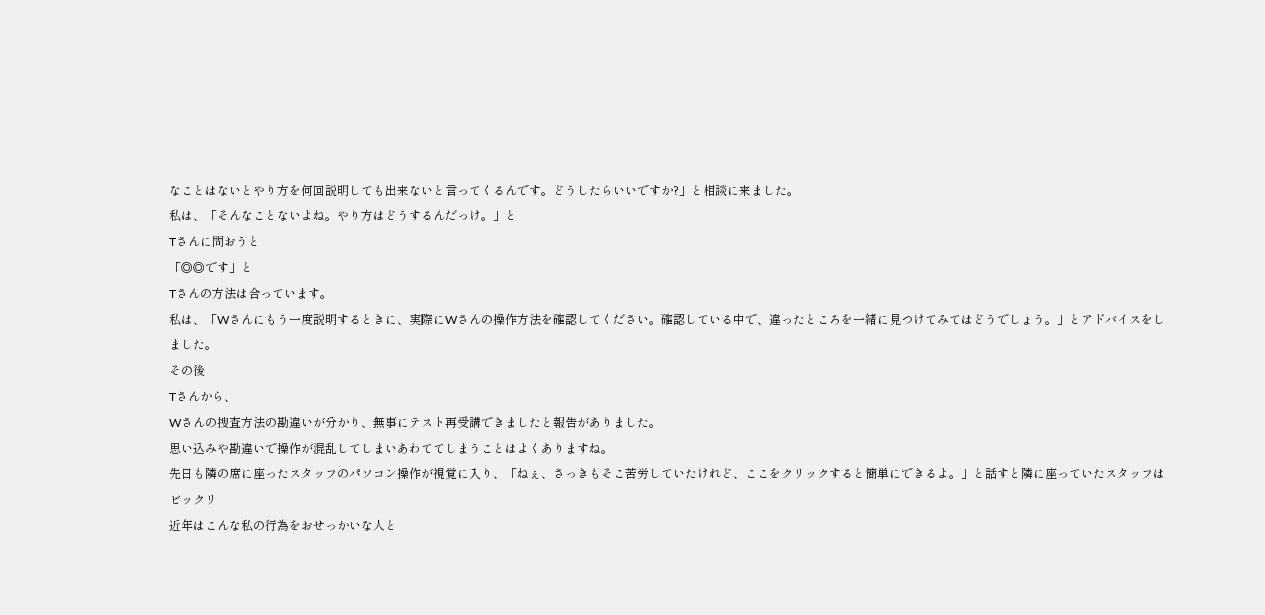なことはないとやり方を何回説明しても出来ないと言ってくるんです。どうしたらいいですか?」と相談に来ました。
私は、「そんなことないよね。やり方はどうするんだっけ。」と
Tさんに問おうと
「◎◎です」と
Tさんの方法は合っています。
私は、「Wさんにもう一度説明するときに、実際にWさんの操作方法を確認してください。確認している中で、違ったところを一緒に見つけてみてはどうでしょう。」とアドバイスをしました。
その後
Tさんから、
Wさんの捜査方法の勘違いが分かり、無事にテスト再受講できましたと報告がありました。
思い込みや勘違いで操作が混乱してしまいあわててしまうことはよくありますね。
先日も隣の席に座ったスタッフのパソコン操作が視覚に入り、「ねぇ、さっきもそこ苦労していたけれど、ここをクリックすると簡単にできるよ。」と話すと隣に座っていたスタッフは
ビックリ
近年はこんな私の行為をおせっかいな人と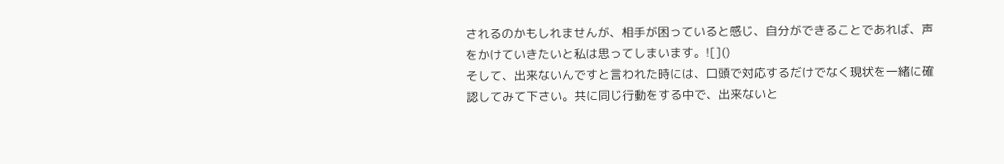されるのかもしれませんが、相手が困っていると感じ、自分ができることであれば、声をかけていきたいと私は思ってしまいます。![]()
そして、出来ないんですと言われた時には、口頭で対応するだけでなく現状を一緒に確認してみて下さい。共に同じ行動をする中で、出来ないと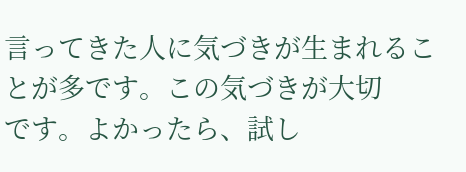言ってきた人に気づきが生まれることが多です。この気づきが大切
です。よかったら、試し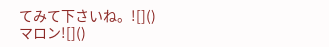てみて下さいね。![]()
マロン![]()